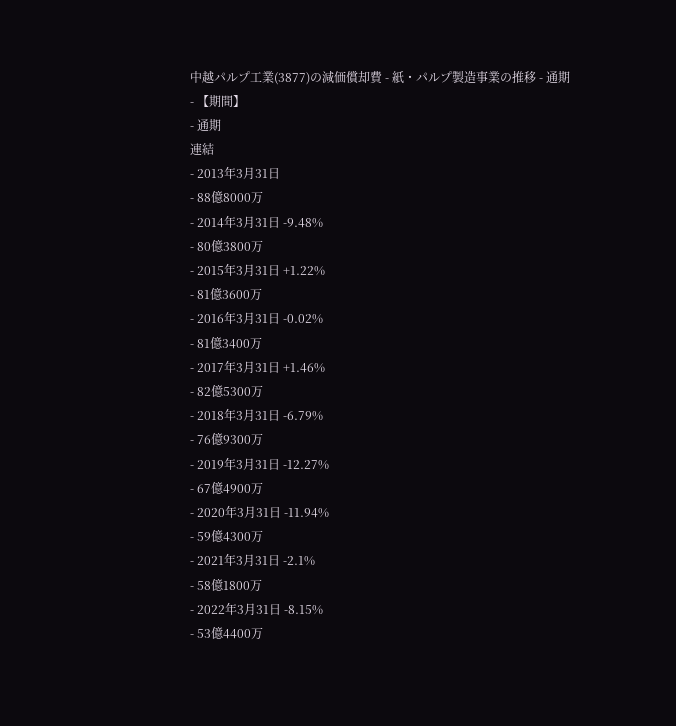中越パルプ工業(3877)の減価償却費 - 紙・パルプ製造事業の推移 - 通期
- 【期間】
- 通期
連結
- 2013年3月31日
- 88億8000万
- 2014年3月31日 -9.48%
- 80億3800万
- 2015年3月31日 +1.22%
- 81億3600万
- 2016年3月31日 -0.02%
- 81億3400万
- 2017年3月31日 +1.46%
- 82億5300万
- 2018年3月31日 -6.79%
- 76億9300万
- 2019年3月31日 -12.27%
- 67億4900万
- 2020年3月31日 -11.94%
- 59億4300万
- 2021年3月31日 -2.1%
- 58億1800万
- 2022年3月31日 -8.15%
- 53億4400万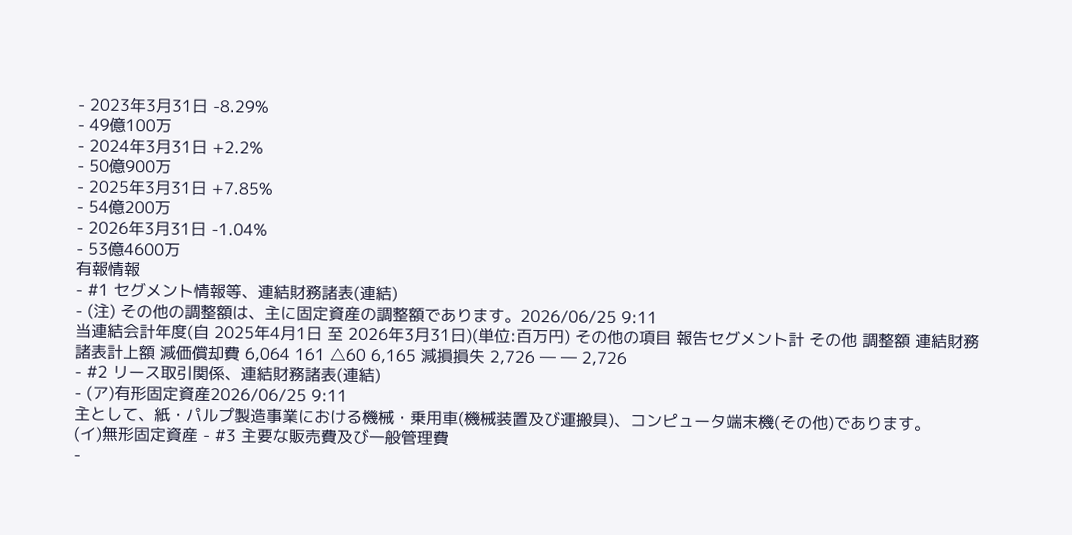- 2023年3月31日 -8.29%
- 49億100万
- 2024年3月31日 +2.2%
- 50億900万
- 2025年3月31日 +7.85%
- 54億200万
- 2026年3月31日 -1.04%
- 53億4600万
有報情報
- #1 セグメント情報等、連結財務諸表(連結)
- (注) その他の調整額は、主に固定資産の調整額であります。2026/06/25 9:11
当連結会計年度(自 2025年4月1日 至 2026年3月31日)(単位:百万円) その他の項目 報告セグメント計 その他 調整額 連結財務諸表計上額 減価償却費 6,064 161 △60 6,165 減損損失 2,726 ― ― 2,726
- #2 リース取引関係、連結財務諸表(連結)
- (ア)有形固定資産2026/06/25 9:11
主として、紙・パルプ製造事業における機械・乗用車(機械装置及び運搬具)、コンピュータ端末機(その他)であります。
(イ)無形固定資産 - #3 主要な販売費及び一般管理費
-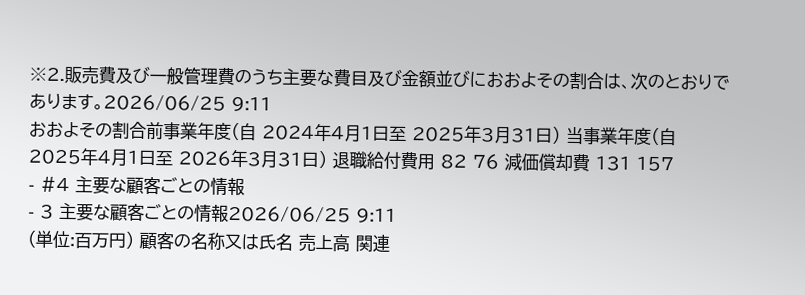※2.販売費及び一般管理費のうち主要な費目及び金額並びにおおよその割合は、次のとおりであります。2026/06/25 9:11
おおよその割合前事業年度(自 2024年4月1日至 2025年3月31日) 当事業年度(自 2025年4月1日至 2026年3月31日) 退職給付費用 82 76 減価償却費 131 157
- #4 主要な顧客ごとの情報
- 3 主要な顧客ごとの情報2026/06/25 9:11
(単位:百万円) 顧客の名称又は氏名 売上高 関連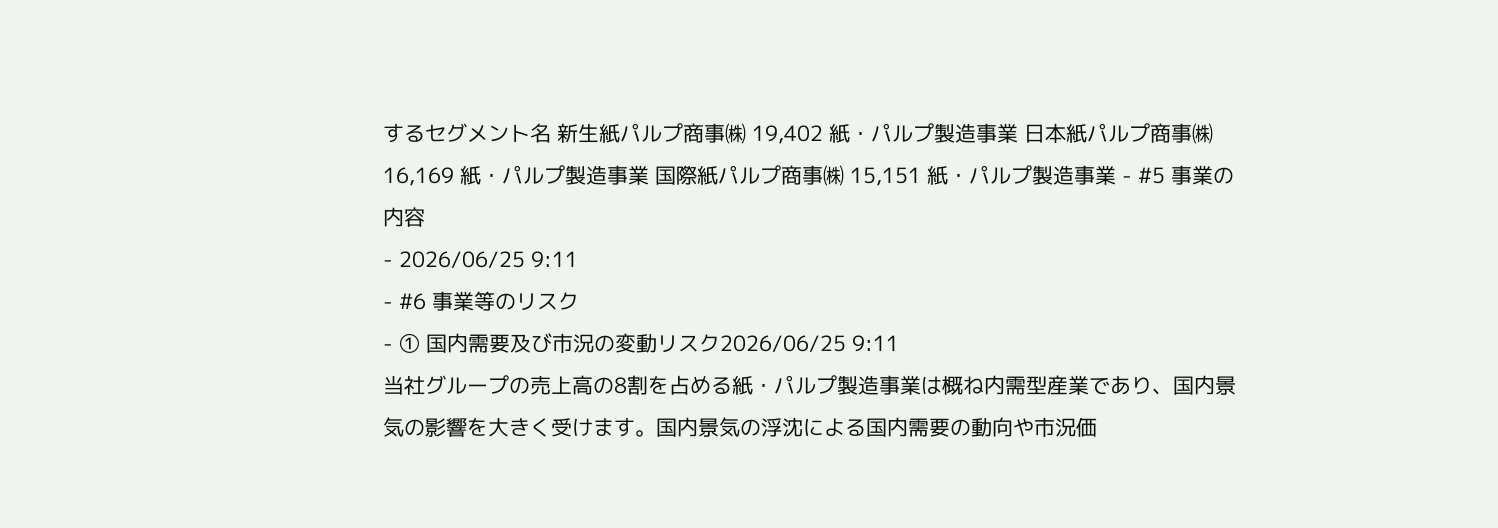するセグメント名 新生紙パルプ商事㈱ 19,402 紙・パルプ製造事業 日本紙パルプ商事㈱ 16,169 紙・パルプ製造事業 国際紙パルプ商事㈱ 15,151 紙・パルプ製造事業 - #5 事業の内容
- 2026/06/25 9:11
- #6 事業等のリスク
- ① 国内需要及び市況の変動リスク2026/06/25 9:11
当社グループの売上高の8割を占める紙・パルプ製造事業は概ね内需型産業であり、国内景気の影響を大きく受けます。国内景気の浮沈による国内需要の動向や市況価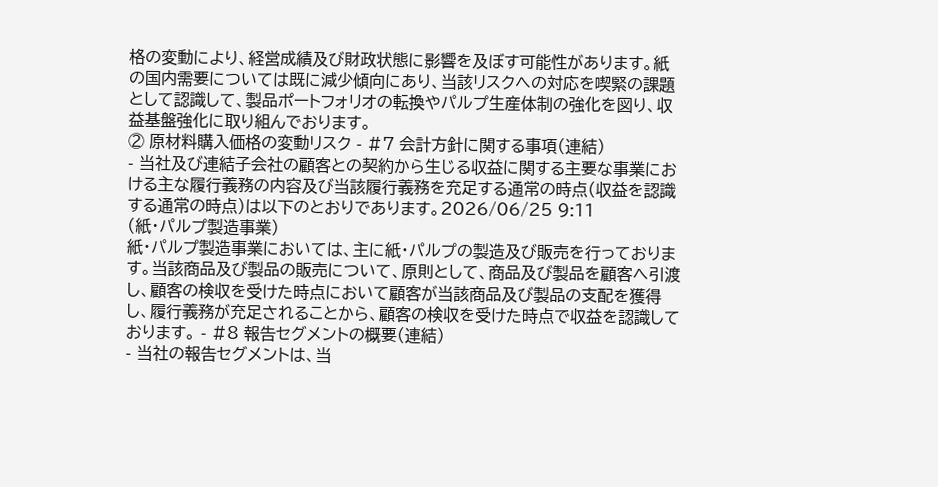格の変動により、経営成績及び財政状態に影響を及ぼす可能性があります。紙の国内需要については既に減少傾向にあり、当該リスクへの対応を喫緊の課題として認識して、製品ポートフォリオの転換やパルプ生産体制の強化を図り、収益基盤強化に取り組んでおります。
② 原材料購入価格の変動リスク - #7 会計方針に関する事項(連結)
- 当社及び連結子会社の顧客との契約から生じる収益に関する主要な事業における主な履行義務の内容及び当該履行義務を充足する通常の時点(収益を認識する通常の時点)は以下のとおりであります。2026/06/25 9:11
(紙・パルプ製造事業)
紙・パルプ製造事業においては、主に紙・パルプの製造及び販売を行っております。当該商品及び製品の販売について、原則として、商品及び製品を顧客へ引渡し、顧客の検収を受けた時点において顧客が当該商品及び製品の支配を獲得し、履行義務が充足されることから、顧客の検収を受けた時点で収益を認識しております。 - #8 報告セグメントの概要(連結)
- 当社の報告セグメントは、当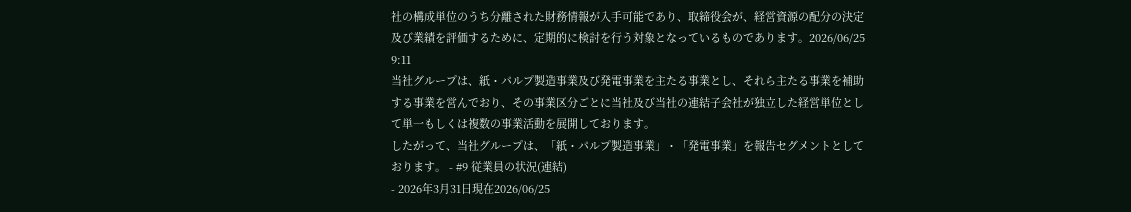社の構成単位のうち分離された財務情報が入手可能であり、取締役会が、経営資源の配分の決定及び業績を評価するために、定期的に検討を行う対象となっているものであります。2026/06/25 9:11
当社グループは、紙・パルプ製造事業及び発電事業を主たる事業とし、それら主たる事業を補助する事業を営んでおり、その事業区分ごとに当社及び当社の連結子会社が独立した経営単位として単一もしくは複数の事業活動を展開しております。
したがって、当社グループは、「紙・パルプ製造事業」・「発電事業」を報告セグメントとしております。 - #9 従業員の状況(連結)
- 2026年3月31日現在2026/06/25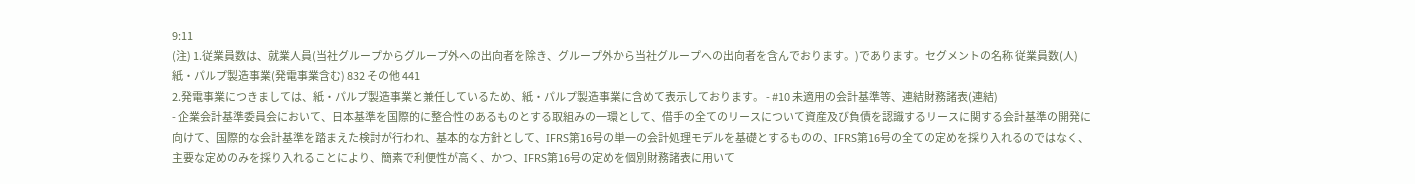9:11
(注) 1.従業員数は、就業人員(当社グループからグループ外への出向者を除き、グループ外から当社グループへの出向者を含んでおります。)であります。セグメントの名称 従業員数(人) 紙・パルプ製造事業(発電事業含む) 832 その他 441
2.発電事業につきましては、紙・パルプ製造事業と兼任しているため、紙・パルプ製造事業に含めて表示しております。 - #10 未適用の会計基準等、連結財務諸表(連結)
- 企業会計基準委員会において、日本基準を国際的に整合性のあるものとする取組みの一環として、借手の全てのリースについて資産及び負債を認識するリースに関する会計基準の開発に向けて、国際的な会計基準を踏まえた検討が行われ、基本的な方針として、IFRS第16号の単一の会計処理モデルを基礎とするものの、IFRS第16号の全ての定めを採り入れるのではなく、主要な定めのみを採り入れることにより、簡素で利便性が高く、かつ、IFRS第16号の定めを個別財務諸表に用いて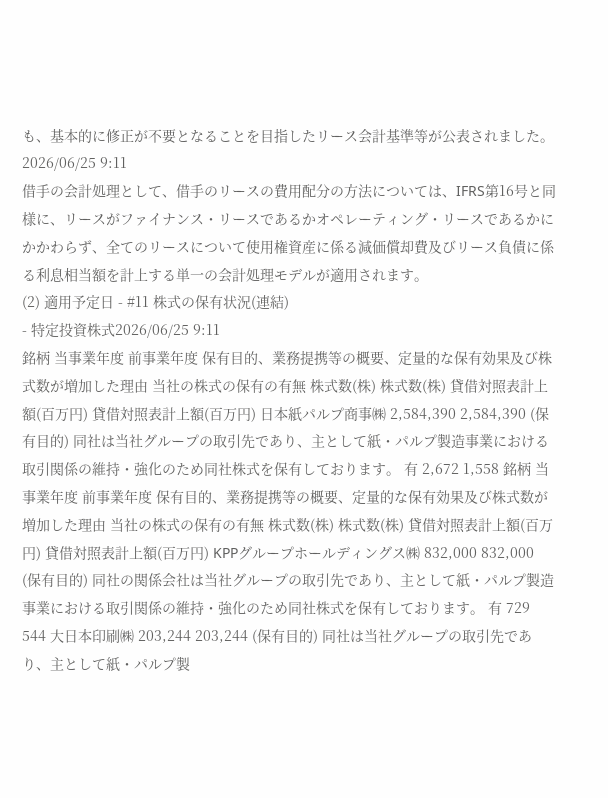も、基本的に修正が不要となることを目指したリース会計基準等が公表されました。2026/06/25 9:11
借手の会計処理として、借手のリースの費用配分の方法については、IFRS第16号と同様に、リースがファイナンス・リースであるかオペレーティング・リースであるかにかかわらず、全てのリースについて使用権資産に係る減価償却費及びリース負債に係る利息相当額を計上する単一の会計処理モデルが適用されます。
(2) 適用予定日 - #11 株式の保有状況(連結)
- 特定投資株式2026/06/25 9:11
銘柄 当事業年度 前事業年度 保有目的、業務提携等の概要、定量的な保有効果及び株式数が増加した理由 当社の株式の保有の有無 株式数(株) 株式数(株) 貸借対照表計上額(百万円) 貸借対照表計上額(百万円) 日本紙パルプ商事㈱ 2,584,390 2,584,390 (保有目的) 同社は当社グループの取引先であり、主として紙・パルプ製造事業における取引関係の維持・強化のため同社株式を保有しております。 有 2,672 1,558 銘柄 当事業年度 前事業年度 保有目的、業務提携等の概要、定量的な保有効果及び株式数が増加した理由 当社の株式の保有の有無 株式数(株) 株式数(株) 貸借対照表計上額(百万円) 貸借対照表計上額(百万円) KPPグループホールディングス㈱ 832,000 832,000 (保有目的) 同社の関係会社は当社グループの取引先であり、主として紙・パルプ製造事業における取引関係の維持・強化のため同社株式を保有しております。 有 729 544 大日本印刷㈱ 203,244 203,244 (保有目的) 同社は当社グループの取引先であり、主として紙・パルプ製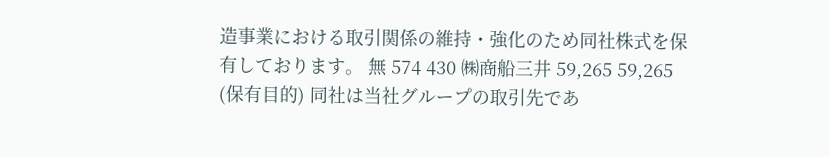造事業における取引関係の維持・強化のため同社株式を保有しております。 無 574 430 ㈱商船三井 59,265 59,265 (保有目的) 同社は当社グループの取引先であ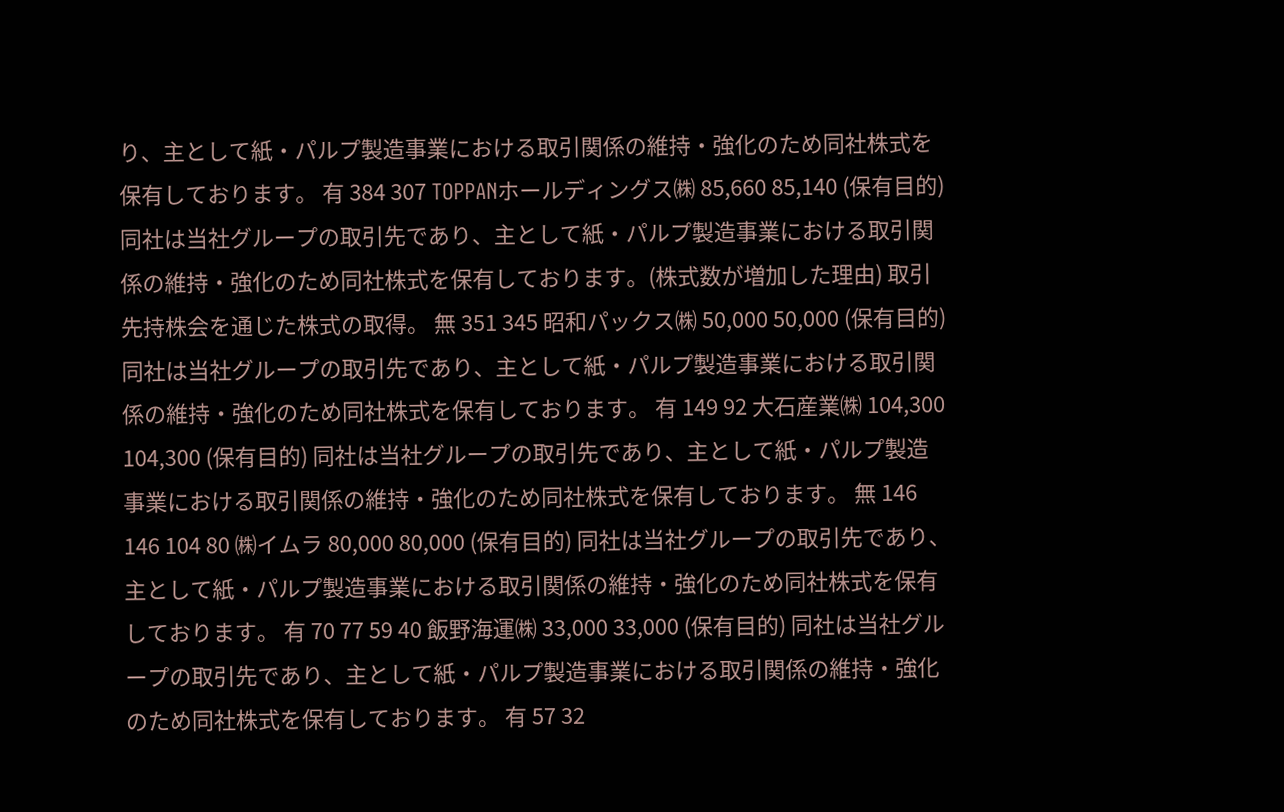り、主として紙・パルプ製造事業における取引関係の維持・強化のため同社株式を保有しております。 有 384 307 TOPPANホールディングス㈱ 85,660 85,140 (保有目的) 同社は当社グループの取引先であり、主として紙・パルプ製造事業における取引関係の維持・強化のため同社株式を保有しております。(株式数が増加した理由) 取引先持株会を通じた株式の取得。 無 351 345 昭和パックス㈱ 50,000 50,000 (保有目的) 同社は当社グループの取引先であり、主として紙・パルプ製造事業における取引関係の維持・強化のため同社株式を保有しております。 有 149 92 大石産業㈱ 104,300 104,300 (保有目的) 同社は当社グループの取引先であり、主として紙・パルプ製造事業における取引関係の維持・強化のため同社株式を保有しております。 無 146 146 104 80 ㈱イムラ 80,000 80,000 (保有目的) 同社は当社グループの取引先であり、主として紙・パルプ製造事業における取引関係の維持・強化のため同社株式を保有しております。 有 70 77 59 40 飯野海運㈱ 33,000 33,000 (保有目的) 同社は当社グループの取引先であり、主として紙・パルプ製造事業における取引関係の維持・強化のため同社株式を保有しております。 有 57 32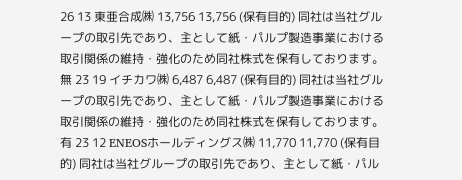26 13 東亜合成㈱ 13,756 13,756 (保有目的) 同社は当社グループの取引先であり、主として紙・パルプ製造事業における取引関係の維持・強化のため同社株式を保有しております。 無 23 19 イチカワ㈱ 6,487 6,487 (保有目的) 同社は当社グループの取引先であり、主として紙・パルプ製造事業における取引関係の維持・強化のため同社株式を保有しております。 有 23 12 ENEOSホールディングス㈱ 11,770 11,770 (保有目的) 同社は当社グループの取引先であり、主として紙・パル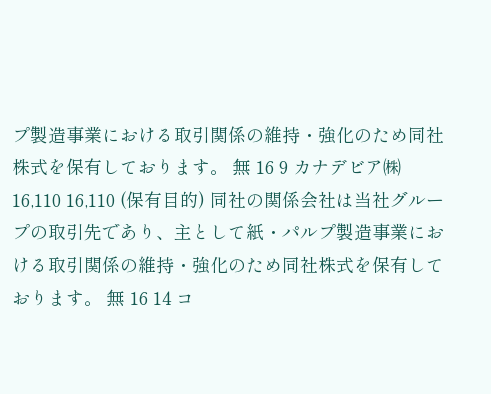プ製造事業における取引関係の維持・強化のため同社株式を保有しております。 無 16 9 カナデビア㈱ 16,110 16,110 (保有目的) 同社の関係会社は当社グループの取引先であり、主として紙・パルプ製造事業における取引関係の維持・強化のため同社株式を保有しております。 無 16 14 コ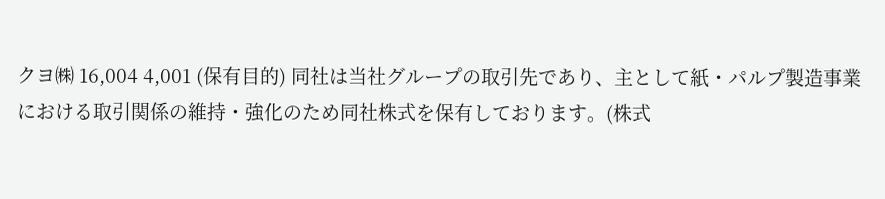クヨ㈱ 16,004 4,001 (保有目的) 同社は当社グループの取引先であり、主として紙・パルプ製造事業における取引関係の維持・強化のため同社株式を保有しております。(株式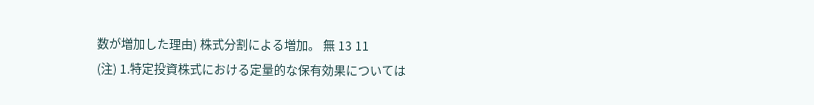数が増加した理由) 株式分割による増加。 無 13 11
(注) 1.特定投資株式における定量的な保有効果については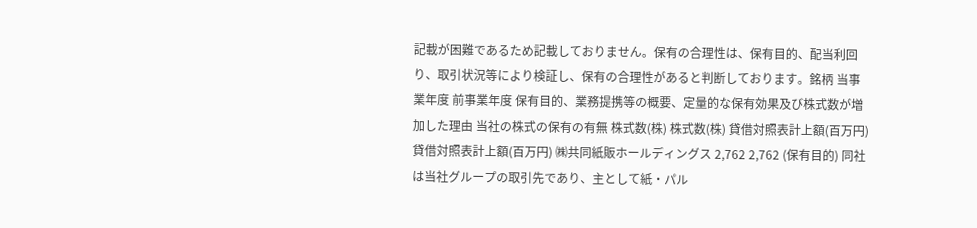記載が困難であるため記載しておりません。保有の合理性は、保有目的、配当利回り、取引状況等により検証し、保有の合理性があると判断しております。銘柄 当事業年度 前事業年度 保有目的、業務提携等の概要、定量的な保有効果及び株式数が増加した理由 当社の株式の保有の有無 株式数(株) 株式数(株) 貸借対照表計上額(百万円) 貸借対照表計上額(百万円) ㈱共同紙販ホールディングス 2,762 2,762 (保有目的) 同社は当社グループの取引先であり、主として紙・パル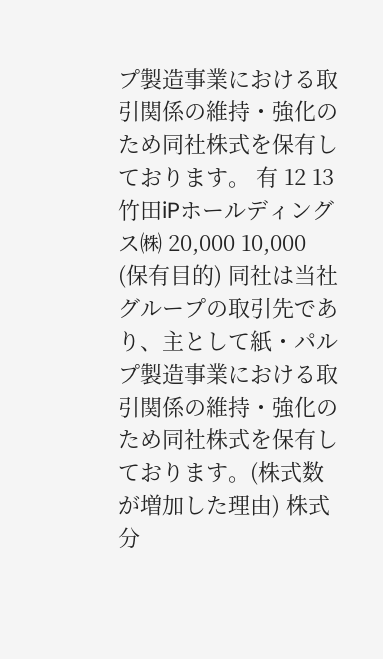プ製造事業における取引関係の維持・強化のため同社株式を保有しております。 有 12 13 竹田iPホールディングス㈱ 20,000 10,000 (保有目的) 同社は当社グループの取引先であり、主として紙・パルプ製造事業における取引関係の維持・強化のため同社株式を保有しております。(株式数が増加した理由) 株式分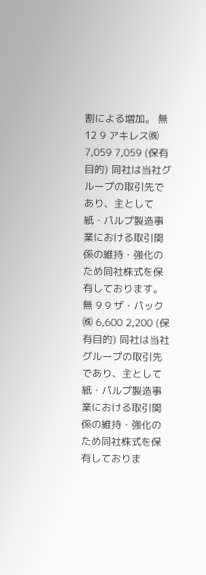割による増加。 無 12 9 アキレス㈱ 7,059 7,059 (保有目的) 同社は当社グループの取引先であり、主として紙・パルプ製造事業における取引関係の維持・強化のため同社株式を保有しております。 無 9 9 ザ・パック㈱ 6,600 2,200 (保有目的) 同社は当社グループの取引先であり、主として紙・パルプ製造事業における取引関係の維持・強化のため同社株式を保有しておりま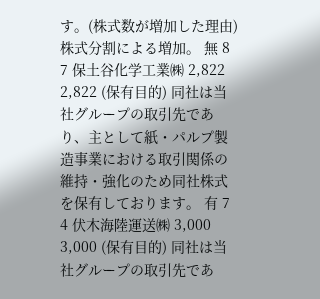す。(株式数が増加した理由) 株式分割による増加。 無 8 7 保土谷化学工業㈱ 2,822 2,822 (保有目的) 同社は当社グループの取引先であり、主として紙・パルプ製造事業における取引関係の維持・強化のため同社株式を保有しております。 有 7 4 伏木海陸運送㈱ 3,000 3,000 (保有目的) 同社は当社グループの取引先であ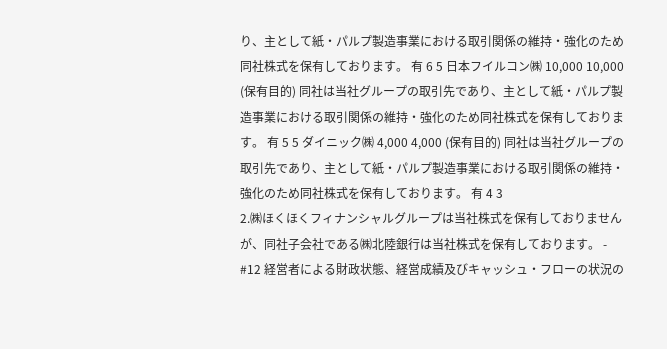り、主として紙・パルプ製造事業における取引関係の維持・強化のため同社株式を保有しております。 有 6 5 日本フイルコン㈱ 10,000 10,000 (保有目的) 同社は当社グループの取引先であり、主として紙・パルプ製造事業における取引関係の維持・強化のため同社株式を保有しております。 有 5 5 ダイニック㈱ 4,000 4,000 (保有目的) 同社は当社グループの取引先であり、主として紙・パルプ製造事業における取引関係の維持・強化のため同社株式を保有しております。 有 4 3
2.㈱ほくほくフィナンシャルグループは当社株式を保有しておりませんが、同社子会社である㈱北陸銀行は当社株式を保有しております。 - #12 経営者による財政状態、経営成績及びキャッシュ・フローの状況の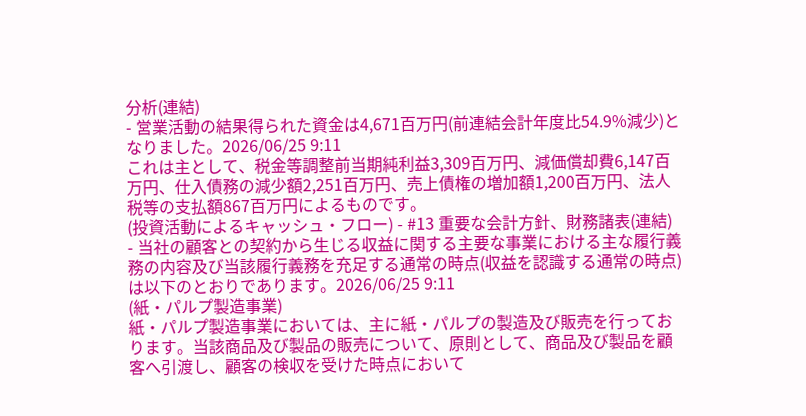分析(連結)
- 営業活動の結果得られた資金は4,671百万円(前連結会計年度比54.9%減少)となりました。2026/06/25 9:11
これは主として、税金等調整前当期純利益3,309百万円、減価償却費6,147百万円、仕入債務の減少額2,251百万円、売上債権の増加額1,200百万円、法人税等の支払額867百万円によるものです。
(投資活動によるキャッシュ・フロー) - #13 重要な会計方針、財務諸表(連結)
- 当社の顧客との契約から生じる収益に関する主要な事業における主な履行義務の内容及び当該履行義務を充足する通常の時点(収益を認識する通常の時点)は以下のとおりであります。2026/06/25 9:11
(紙・パルプ製造事業)
紙・パルプ製造事業においては、主に紙・パルプの製造及び販売を行っております。当該商品及び製品の販売について、原則として、商品及び製品を顧客へ引渡し、顧客の検収を受けた時点において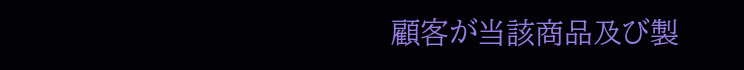顧客が当該商品及び製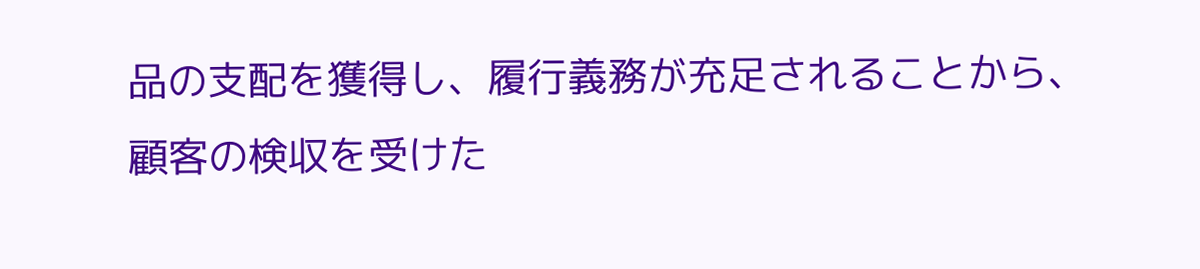品の支配を獲得し、履行義務が充足されることから、顧客の検収を受けた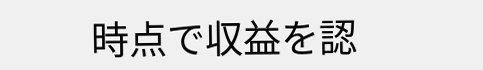時点で収益を認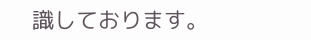識しております。